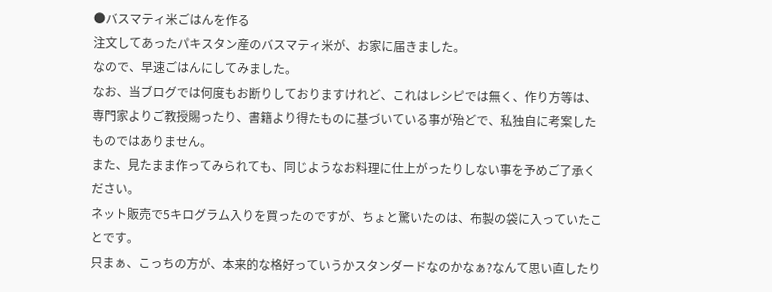●バスマティ米ごはんを作る
注文してあったパキスタン産のバスマティ米が、お家に届きました。
なので、早速ごはんにしてみました。
なお、当ブログでは何度もお断りしておりますけれど、これはレシピでは無く、作り方等は、専門家よりご教授賜ったり、書籍より得たものに基づいている事が殆どで、私独自に考案したものではありません。
また、見たまま作ってみられても、同じようなお料理に仕上がったりしない事を予めご了承ください。
ネット販売で5キログラム入りを買ったのですが、ちょと驚いたのは、布製の袋に入っていたことです。
只まぁ、こっちの方が、本来的な格好っていうかスタンダードなのかなぁ?なんて思い直したり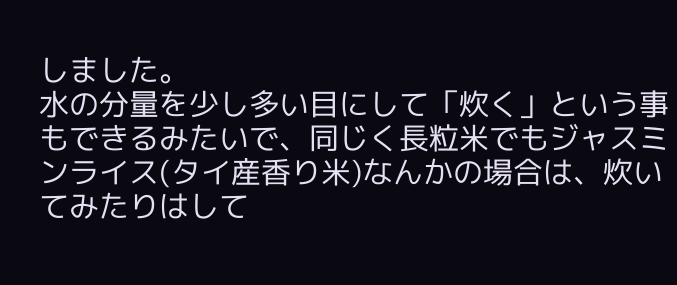しました。
水の分量を少し多い目にして「炊く」という事もできるみたいで、同じく長粒米でもジャスミンライス(タイ産香り米)なんかの場合は、炊いてみたりはして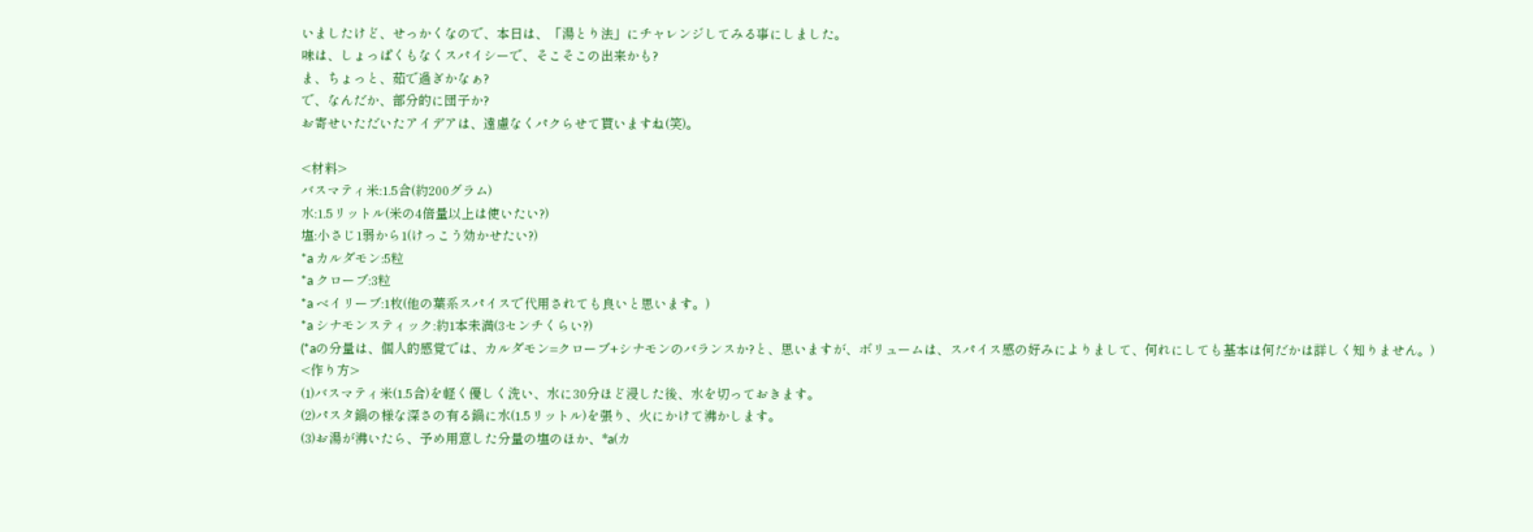いましたけど、せっかくなので、本日は、「湯とり法」にチャレンジしてみる事にしました。
味は、しょっぱくもなくスパイシーで、そこそこの出来かも?
ま、ちょっと、茹で過ぎかなぁ?
で、なんだか、部分的に団子か?
お寄せいただいたアイデアは、遠慮なくパクらせて貰いますね(笑)。

<材料>
バスマティ米:1.5合(約200グラム)
水:1.5リットル(米の4倍量以上は使いたい?)
塩:小さじ1弱から1(けっこう効かせたい?)
*a カルダモン:5粒
*a クローブ:3粒
*a ベイリーブ:1枚(他の葉系スパイスで代用されても良いと思います。)
*a シナモンスティック:約1本未満(3センチくらい?)
(*aの分量は、個人的感覚では、カルダモン=クローブ+シナモンのバランスか?と、思いますが、ボリュームは、スパイス感の好みによりまして、何れにしても基本は何だかは詳しく知りません。)
<作り方>
(1)バスマティ米(1.5合)を軽く優しく洗い、水に30分ほど浸した後、水を切っておきます。
(2)パスタ鍋の様な深さの有る鍋に水(1.5リットル)を張り、火にかけて沸かします。
(3)お湯が沸いたら、予め用意した分量の塩のほか、*a(カ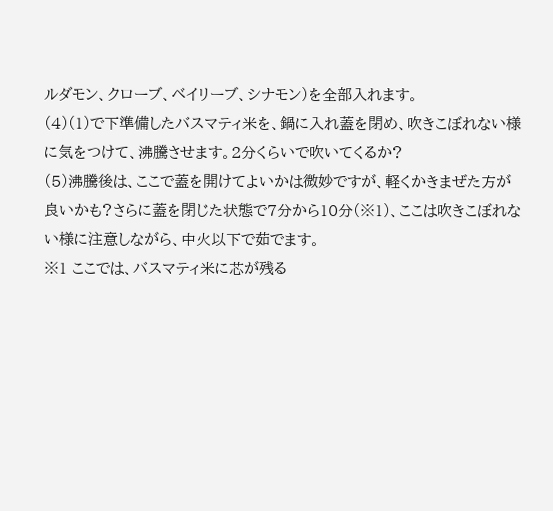ルダモン、クローブ、ベイリーブ、シナモン)を全部入れます。
(4)(1)で下準備したバスマティ米を、鍋に入れ蓋を閉め、吹きこぼれない様に気をつけて、沸騰させます。2分くらいで吹いてくるか?
(5)沸騰後は、ここで蓋を開けてよいかは微妙ですが、軽くかきまぜた方が良いかも?さらに蓋を閉じた状態で7分から10分(※1)、ここは吹きこぼれない様に注意しながら、中火以下で茹でます。
※1 ここでは、バスマティ米に芯が残る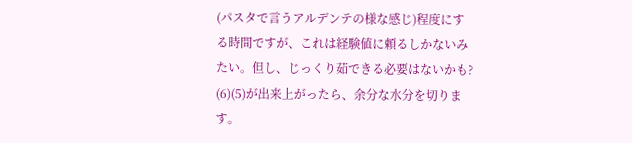(パスタで言うアルデンテの様な感じ)程度にする時間ですが、これは経験値に頼るしかないみたい。但し、じっくり茹できる必要はないかも?
(6)(5)が出来上がったら、余分な水分を切ります。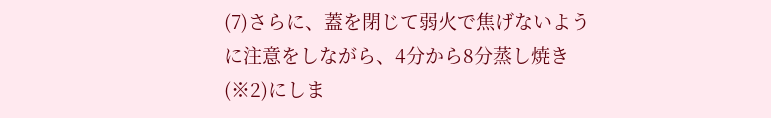(7)さらに、蓋を閉じて弱火で焦げないように注意をしながら、4分から8分蒸し焼き(※2)にしま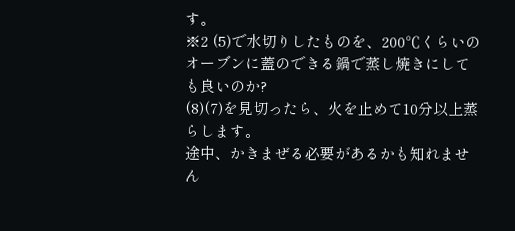す。
※2 (5)で水切りしたものを、200℃くらいのオーブンに蓋のできる鍋で蒸し焼きにしても良いのか?
(8)(7)を見切ったら、火を止めて10分以上蒸らします。
途中、かきまぜる必要があるかも知れません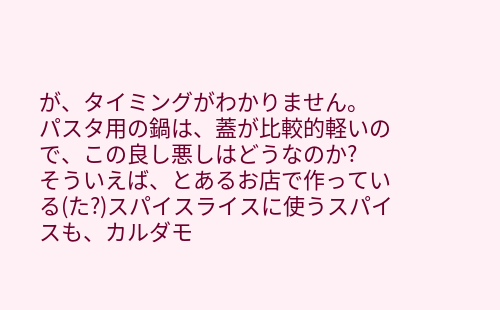が、タイミングがわかりません。
パスタ用の鍋は、蓋が比較的軽いので、この良し悪しはどうなのか?
そういえば、とあるお店で作っている(た?)スパイスライスに使うスパイスも、カルダモ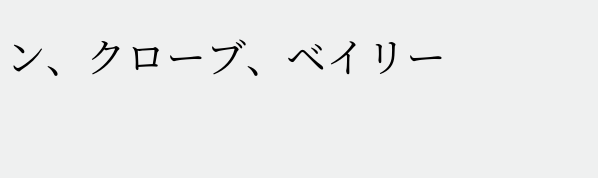ン、クローブ、ベイリー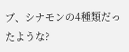ブ、シナモンの4種類だったような?